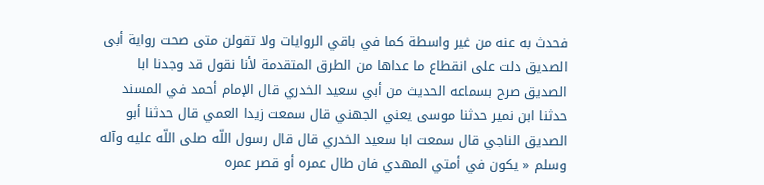فحدث به عنه من غير واسطة كما في باقي الروايات ولا تقولن متى صحت رواية أبى الصديق دلت على انقطاع ما عداها من الطرق المتقدمة لأنا نقول قد وجدنا ابا الصديق صرح بسماعه الحديث من أبي سعيد الخدري قال الإمام أحمد في المسند حدثنا ابن نمير حدثنا موسى يعني الجهني قال سمعت زيدا العمي قال حدثنا أبو الصديق الناجي قال سمعت ابا سعيد الخدري قال قال رسول اللّه صلى اللّه عليه وآله وسلم « يكون في أمتي المهدي فان طال عمره أو قصر عمره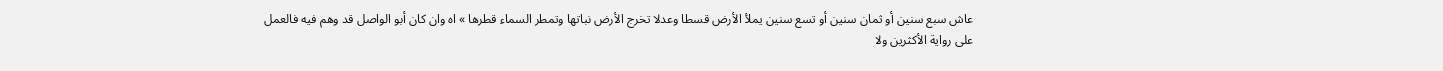عاش سبع سنين أو ثمان سنين أو تسع سنين يملأ الأرض قسطا وعدلا تخرج الأرض نباتها وتمطر السماء قطرها » اه وان كان أبو الواصل قد وهم فيه فالعمل على رواية الأكثرين ولا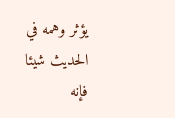يؤثر وهمه في الحديث شيئا فإنه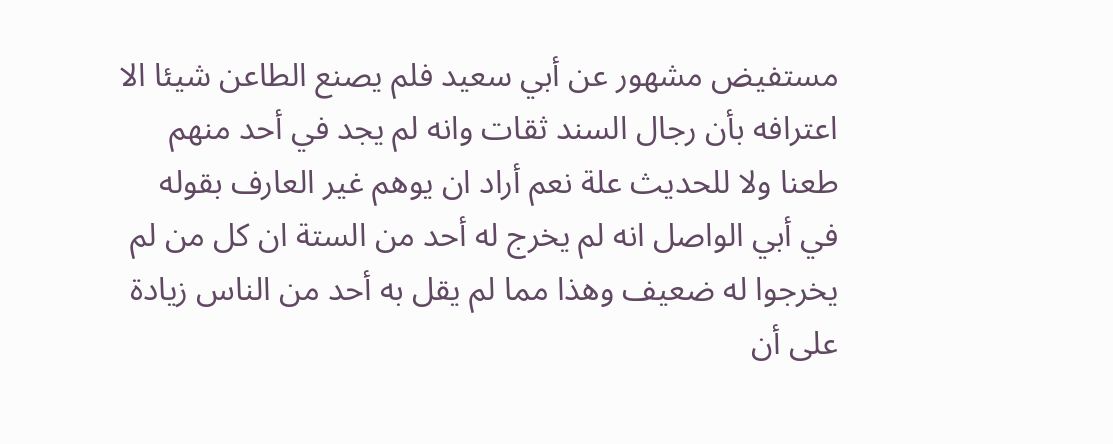مستفيض مشهور عن أبي سعيد فلم يصنع الطاعن شيئا الا اعترافه بأن رجال السند ثقات وانه لم يجد في أحد منهم طعنا ولا للحديث علة نعم أراد ان يوهم غير العارف بقوله في أبي الواصل انه لم يخرج له أحد من الستة ان كل من لم يخرجوا له ضعيف وهذا مما لم يقل به أحد من الناس زيادة على أن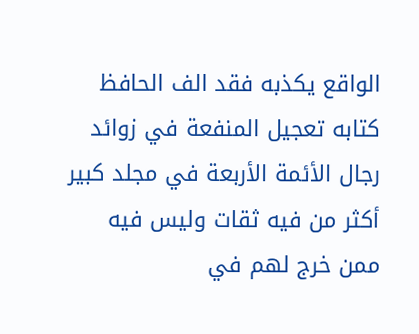الواقع يكذبه فقد الف الحافظ كتابه تعجيل المنفعة في زوائد رجال الأئمة الأربعة في مجلد كبير أكثر من فيه ثقات وليس فيه ممن خرج لهم في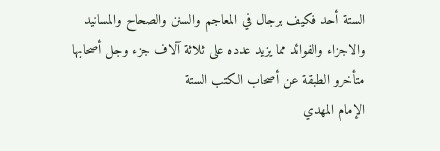الستة أحد فكيف برجال في المعاجم والسنن والصحاح والمسانيد والاجزاء والفوائد مما يزيد عدده على ثلاثة آلاف جزء وجل أصحابها متأخرو الطبقة عن أصحاب الكتب الستة
الإمام المهدي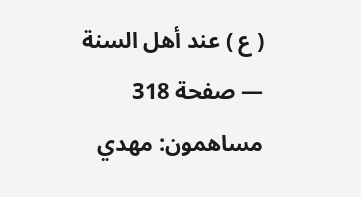( ع ) عند أهل السنة — صفحة 318
مساهمون: مهدي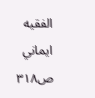الفقيه ايماني
ص٣١٨